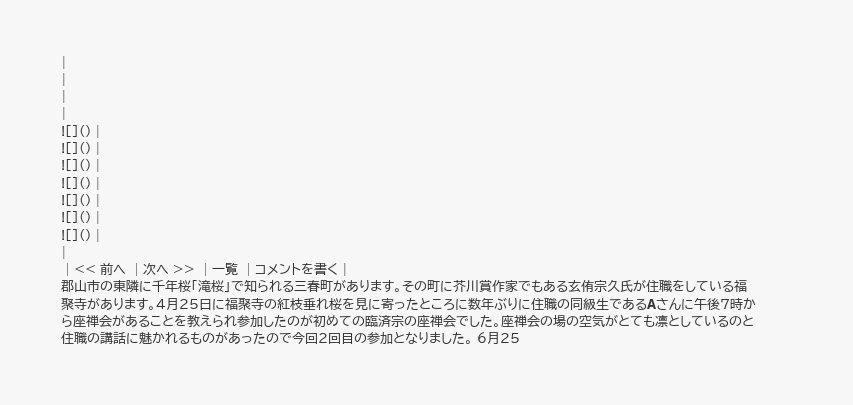|
|
|
|
![]() |
![]() |
![]() |
![]() |
![]() |
![]() |
![]() |
|
│<< 前へ │次へ >> │一覧 │コメントを書く |
郡山市の東隣に千年桜「滝桜」で知られる三春町があります。その町に芥川賞作家でもある玄侑宗久氏が住職をしている福聚寺があります。4月25日に福聚寺の紅枝垂れ桜を見に寄ったところに数年ぶりに住職の同級生であるAさんに午後7時から座禅会があることを教えられ参加したのが初めての臨済宗の座禅会でした。座禅会の場の空気がとても凛としているのと住職の講話に魅かれるものがあったので今回2回目の参加となりました。 6月25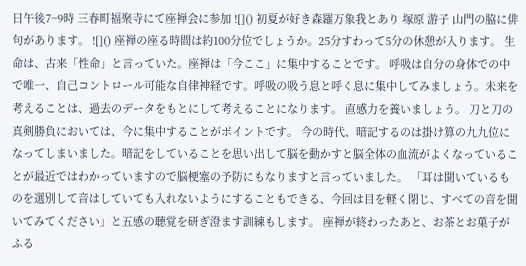日午後7~9時 三春町福聚寺にて座禅会に参加 ![]() 初夏が好き森羅万象我とあり 塚原 游子 山門の脇に俳句があります。 ![]() 座禅の座る時間は約100分位でしょうか。25分すわって5分の休憩が入ります。 生命は、古来「性命」と言っていた。座禅は「今ここ」に集中することです。 呼吸は自分の身体での中で唯一、自己コントロール可能な自律神経です。呼吸の吸う息と呼く息に集中してみましょう。未来を考えることは、過去のデータをもとにして考えることになります。 直感力を養いましょう。 刀と刀の真剣勝負においては、今に集中することがポイントです。 今の時代、暗記するのは掛け算の九九位になってしまいました。暗記をしていることを思い出して脳を動かすと脳全体の血流がよくなっていることが最近ではわかっていますので脳梗塞の予防にもなりますと言っていました。 「耳は聞いているものを選別して音はしていても入れないようにすることもできる、今回は目を軽く閉じ、すべての音を聞いてみてください」と五感の聴覚を研ぎ澄ます訓練もします。 座禅が終わったあと、お茶とお菓子がふる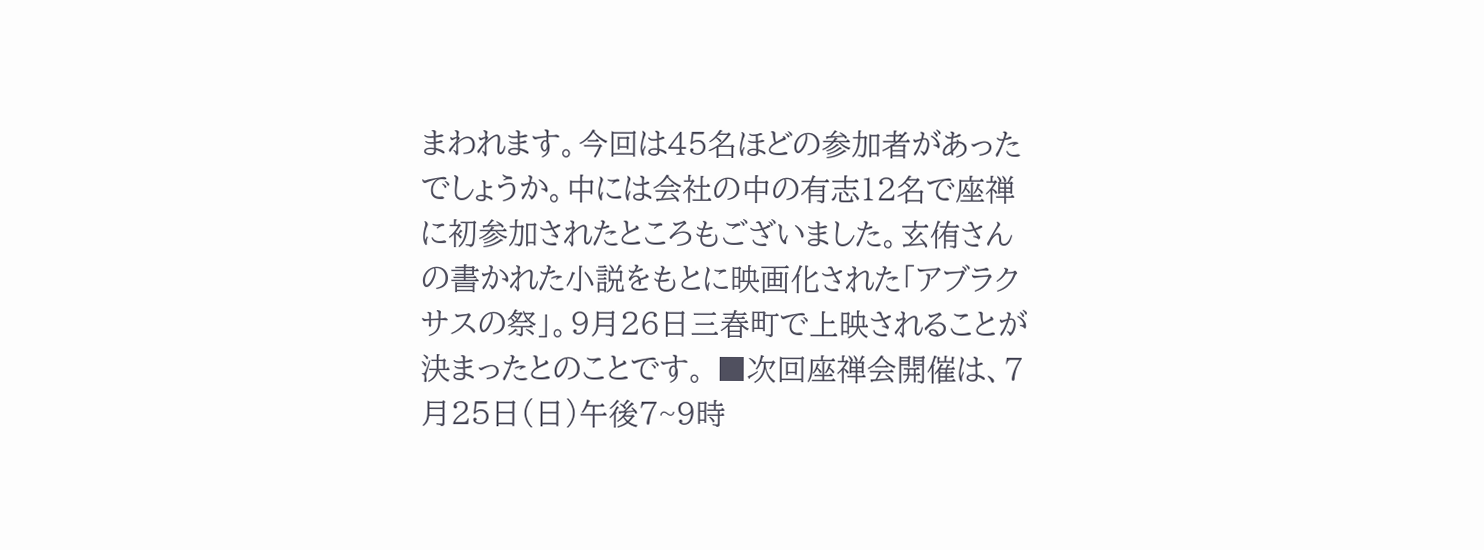まわれます。今回は45名ほどの参加者があったでしょうか。中には会社の中の有志12名で座禅に初参加されたところもございました。玄侑さんの書かれた小説をもとに映画化された「アブラクサスの祭」。9月26日三春町で上映されることが決まったとのことです。 ■次回座禅会開催は、7月25日(日)午後7~9時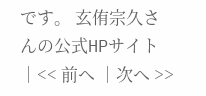です。 玄侑宗久さんの公式HPサイト │<< 前へ │次へ >>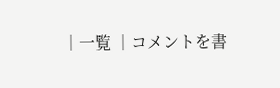│一覧 │コメントを書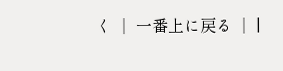く │ 一番上に戻る │ |